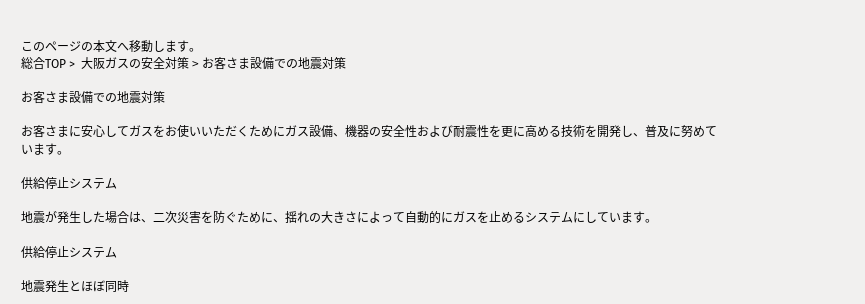このページの本文へ移動します。
総合TOP >  大阪ガスの安全対策 > お客さま設備での地震対策

お客さま設備での地震対策

お客さまに安心してガスをお使いいただくためにガス設備、機器の安全性および耐震性を更に高める技術を開発し、普及に努めています。

供給停止システム

地震が発生した場合は、二次災害を防ぐために、揺れの大きさによって自動的にガスを止めるシステムにしています。

供給停止システム

地震発生とほぼ同時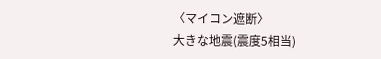〈マイコン遮断〉
大きな地震(震度5相当)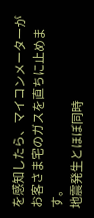を感知したら、マイコンメーターがお客さま宅のガスを直ちに止めます。
地震発生とほぼ同時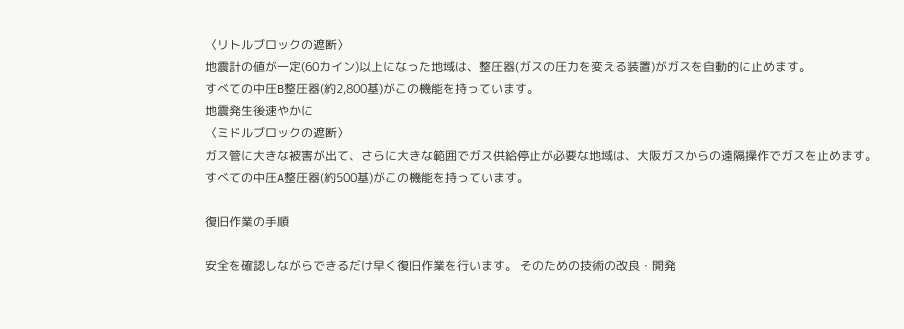〈リトルブロックの遮断〉
地震計の値が一定(60カイン)以上になった地域は、整圧器(ガスの圧力を変える装置)がガスを自動的に止めます。
すべての中圧B整圧器(約2,800基)がこの機能を持っています。
地震発生後速やかに
〈ミドルブロックの遮断〉
ガス管に大きな被害が出て、さらに大きな範囲でガス供給停止が必要な地域は、大阪ガスからの遠隔操作でガスを止めます。
すべての中圧A整圧器(約500基)がこの機能を持っています。

復旧作業の手順

安全を確認しながらできるだけ早く復旧作業を行います。 そのための技術の改良・開発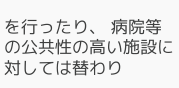を行ったり、 病院等の公共性の高い施設に対しては替わり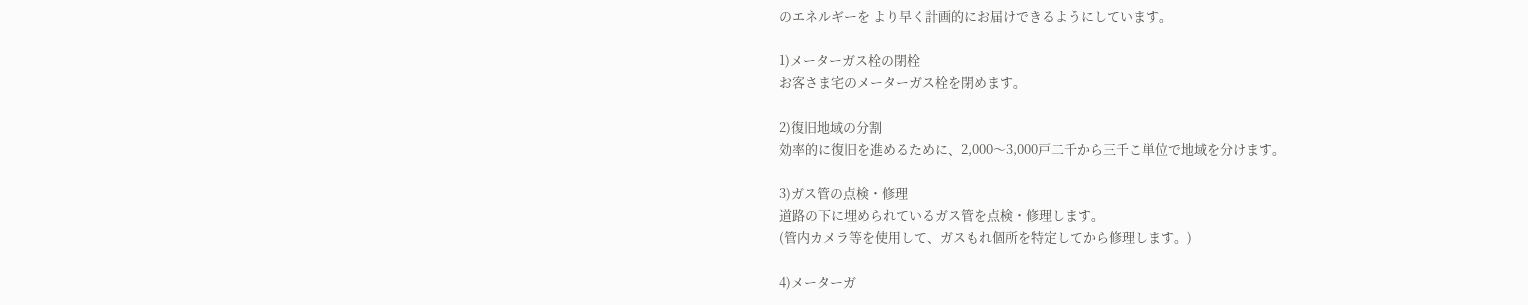のエネルギーを より早く計画的にお届けできるようにしています。

1)メーターガス栓の閉栓
お客さま宅のメーターガス栓を閉めます。

2)復旧地域の分割
効率的に復旧を進めるために、2,000〜3,000戸二千から三千こ単位で地域を分けます。

3)ガス管の点検・修理
道路の下に埋められているガス管を点検・修理します。
(管内カメラ等を使用して、ガスもれ個所を特定してから修理します。)

4)メーターガ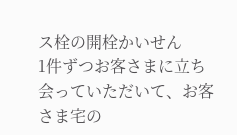ス栓の開栓かいせん
1件ずつお客さまに立ち会っていただいて、お客さま宅の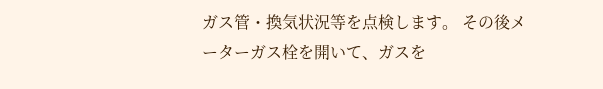ガス管・換気状況等を点検します。 その後メーターガス栓を開いて、ガスを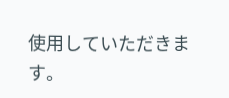使用していただきます。